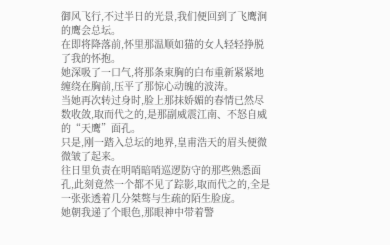御风飞行,不过半日的光景,我们便回到了飞鹰涧的鹰会总坛。
在即将降落前,怀里那温顺如猫的女人轻轻挣脱了我的怀抱。
她深吸了一口气,将那条束胸的白布重新紧紧地缠绕在胸前,压平了那惊心动魄的波涛。
当她再次转过身时,脸上那抹娇媚的春情已然尽数收敛,取而代之的,是那副威震江南、不怒自威的“天鹰”面孔。
只是,刚一踏入总坛的地界,皇甫浩天的眉头便微微皱了起来。
往日里负责在明哨暗哨巡逻防守的那些熟悉面孔,此刻竟然一个都不见了踪影,取而代之的,全是一张张透着几分桀骜与生疏的陌生脸庞。
她朝我递了个眼色,那眼神中带着警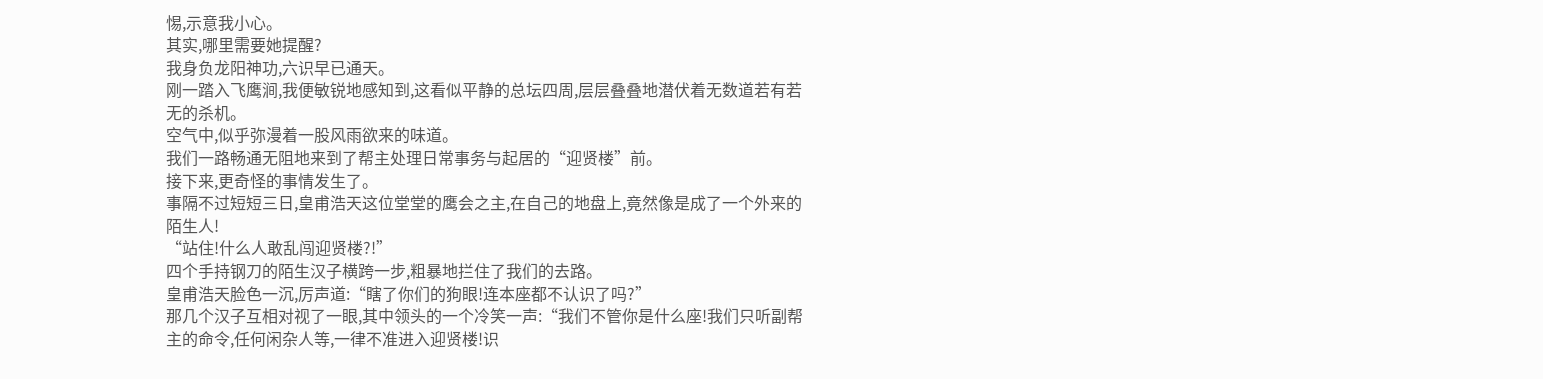惕,示意我小心。
其实,哪里需要她提醒?
我身负龙阳神功,六识早已通天。
刚一踏入飞鹰涧,我便敏锐地感知到,这看似平静的总坛四周,层层叠叠地潜伏着无数道若有若无的杀机。
空气中,似乎弥漫着一股风雨欲来的味道。
我们一路畅通无阻地来到了帮主处理日常事务与起居的“迎贤楼”前。
接下来,更奇怪的事情发生了。
事隔不过短短三日,皇甫浩天这位堂堂的鹰会之主,在自己的地盘上,竟然像是成了一个外来的陌生人!
“站住!什么人敢乱闯迎贤楼?!”
四个手持钢刀的陌生汉子横跨一步,粗暴地拦住了我们的去路。
皇甫浩天脸色一沉,厉声道:“瞎了你们的狗眼!连本座都不认识了吗?”
那几个汉子互相对视了一眼,其中领头的一个冷笑一声:“我们不管你是什么座!我们只听副帮主的命令,任何闲杂人等,一律不准进入迎贤楼!识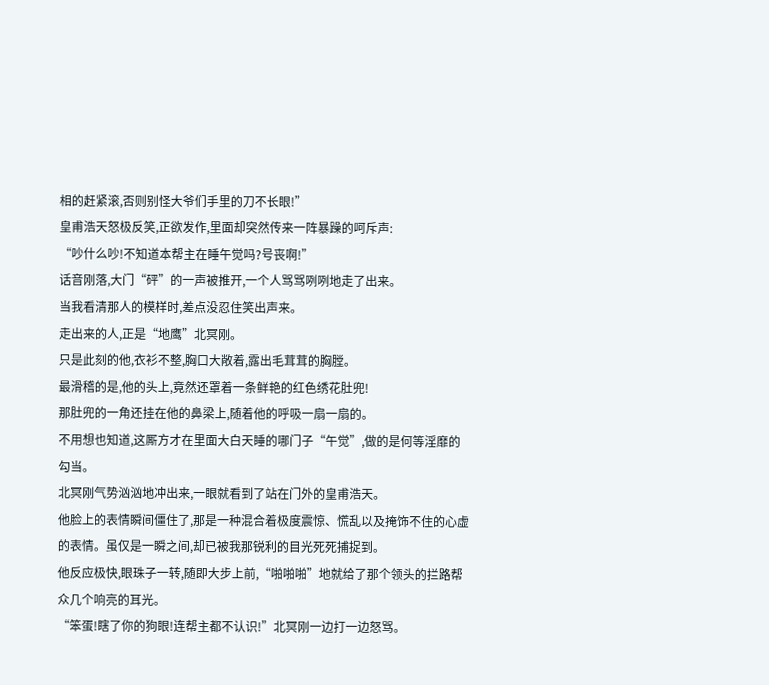相的赶紧滚,否则别怪大爷们手里的刀不长眼!”
皇甫浩天怒极反笑,正欲发作,里面却突然传来一阵暴躁的呵斥声:
“吵什么吵!不知道本帮主在睡午觉吗?号丧啊!”
话音刚落,大门“砰”的一声被推开,一个人骂骂咧咧地走了出来。
当我看清那人的模样时,差点没忍住笑出声来。
走出来的人,正是“地鹰”北冥刚。
只是此刻的他,衣衫不整,胸口大敞着,露出毛茸茸的胸膛。
最滑稽的是,他的头上,竟然还罩着一条鲜艳的红色绣花肚兜!
那肚兜的一角还挂在他的鼻梁上,随着他的呼吸一扇一扇的。
不用想也知道,这厮方才在里面大白天睡的哪门子“午觉”,做的是何等淫靡的勾当。
北冥刚气势汹汹地冲出来,一眼就看到了站在门外的皇甫浩天。
他脸上的表情瞬间僵住了,那是一种混合着极度震惊、慌乱以及掩饰不住的心虚的表情。虽仅是一瞬之间,却已被我那锐利的目光死死捕捉到。
他反应极快,眼珠子一转,随即大步上前,“啪啪啪”地就给了那个领头的拦路帮众几个响亮的耳光。
“笨蛋!瞎了你的狗眼!连帮主都不认识!”北冥刚一边打一边怒骂。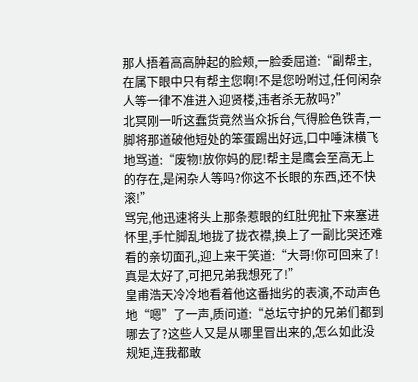那人捂着高高肿起的脸颊,一脸委屈道:“副帮主,在属下眼中只有帮主您啊!不是您吩咐过,任何闲杂人等一律不准进入迎贤楼,违者杀无赦吗?”
北冥刚一听这蠢货竟然当众拆台,气得脸色铁青,一脚将那道破他短处的笨蛋踢出好远,口中唾沫横飞地骂道:“废物!放你妈的屁!帮主是鹰会至高无上的存在,是闲杂人等吗?你这不长眼的东西,还不快滚!”
骂完,他迅速将头上那条惹眼的红肚兜扯下来塞进怀里,手忙脚乱地拢了拢衣襟,换上了一副比哭还难看的亲切面孔,迎上来干笑道:“大哥!你可回来了!真是太好了,可把兄弟我想死了!”
皇甫浩天冷冷地看着他这番拙劣的表演,不动声色地“嗯”了一声,质问道:“总坛守护的兄弟们都到哪去了?这些人又是从哪里冒出来的,怎么如此没规矩,连我都敢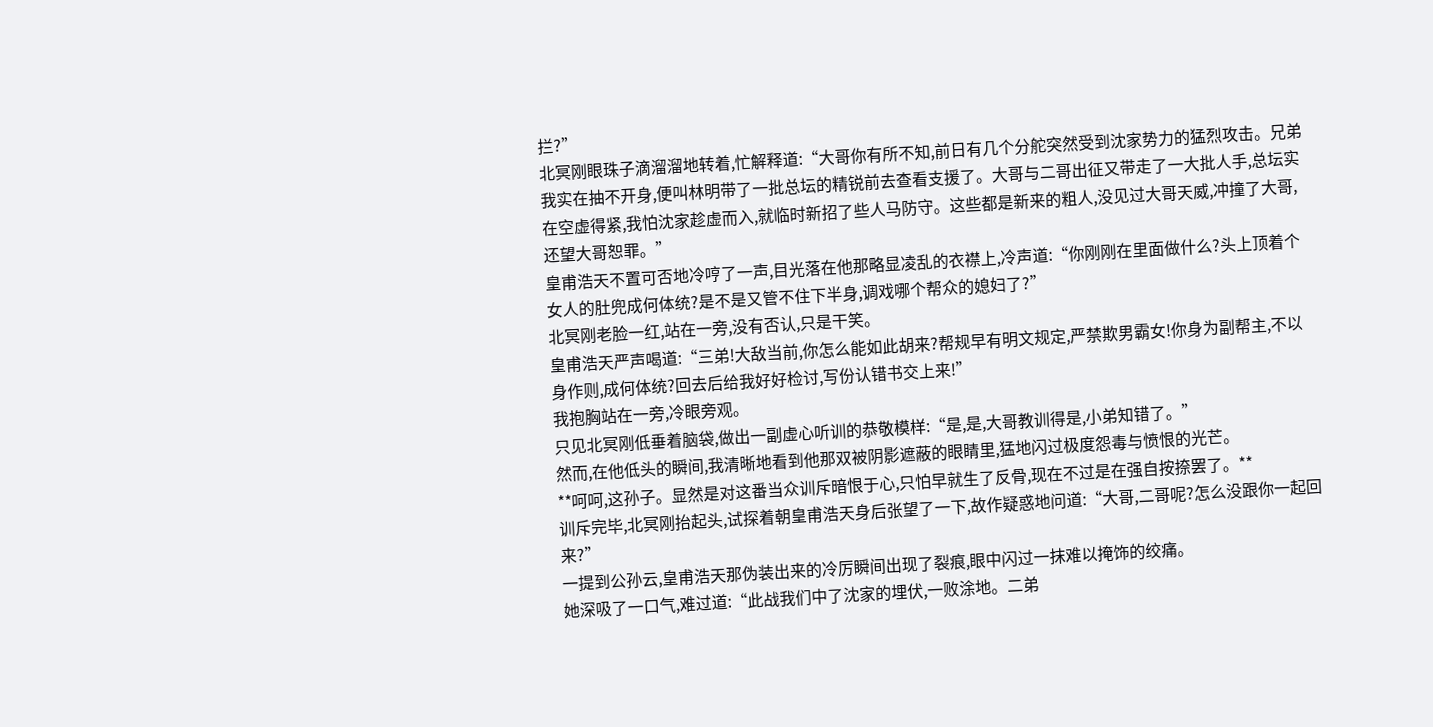拦?”
北冥刚眼珠子滴溜溜地转着,忙解释道:“大哥你有所不知,前日有几个分舵突然受到沈家势力的猛烈攻击。兄弟我实在抽不开身,便叫林明带了一批总坛的精锐前去查看支援了。大哥与二哥出征又带走了一大批人手,总坛实在空虚得紧,我怕沈家趁虚而入,就临时新招了些人马防守。这些都是新来的粗人,没见过大哥天威,冲撞了大哥,还望大哥恕罪。”
皇甫浩天不置可否地冷哼了一声,目光落在他那略显凌乱的衣襟上,冷声道:“你刚刚在里面做什么?头上顶着个女人的肚兜成何体统?是不是又管不住下半身,调戏哪个帮众的媳妇了?”
北冥刚老脸一红,站在一旁,没有否认,只是干笑。
皇甫浩天严声喝道:“三弟!大敌当前,你怎么能如此胡来?帮规早有明文规定,严禁欺男霸女!你身为副帮主,不以身作则,成何体统?回去后给我好好检讨,写份认错书交上来!”
我抱胸站在一旁,冷眼旁观。
只见北冥刚低垂着脑袋,做出一副虚心听训的恭敬模样:“是,是,大哥教训得是,小弟知错了。”
然而,在他低头的瞬间,我清晰地看到他那双被阴影遮蔽的眼睛里,猛地闪过极度怨毒与愤恨的光芒。
**呵呵,这孙子。显然是对这番当众训斥暗恨于心,只怕早就生了反骨,现在不过是在强自按捺罢了。**
训斥完毕,北冥刚抬起头,试探着朝皇甫浩天身后张望了一下,故作疑惑地问道:“大哥,二哥呢?怎么没跟你一起回来?”
一提到公孙云,皇甫浩天那伪装出来的冷厉瞬间出现了裂痕,眼中闪过一抹难以掩饰的绞痛。
她深吸了一口气,难过道:“此战我们中了沈家的埋伏,一败涂地。二弟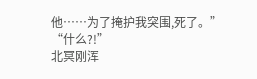他……为了掩护我突围,死了。”
“什么?!”
北冥刚浑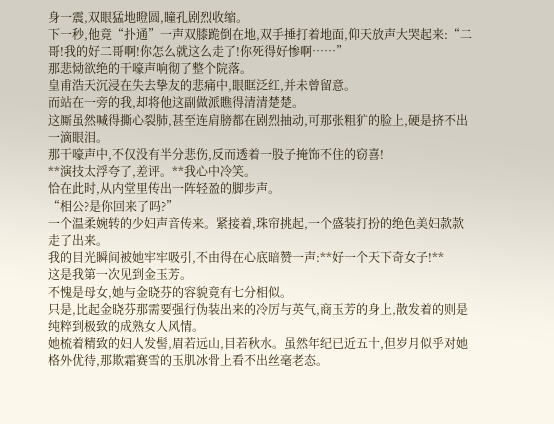身一震,双眼猛地瞪圆,瞳孔剧烈收缩。
下一秒,他竟“扑通”一声双膝跪倒在地,双手捶打着地面,仰天放声大哭起来:“二哥!我的好二哥啊!你怎么就这么走了!你死得好惨啊……”
那悲恸欲绝的干嚎声响彻了整个院落。
皇甫浩天沉浸在失去挚友的悲痛中,眼眶泛红,并未曾留意。
而站在一旁的我,却将他这副做派瞧得清清楚楚。
这厮虽然喊得撕心裂肺,甚至连肩膀都在剧烈抽动,可那张粗犷的脸上,硬是挤不出一滴眼泪。
那干嚎声中,不仅没有半分悲伤,反而透着一股子掩饰不住的窃喜!
**演技太浮夸了,差评。**我心中冷笑。
恰在此时,从内堂里传出一阵轻盈的脚步声。
“相公?是你回来了吗?”
一个温柔婉转的少妇声音传来。紧接着,珠帘挑起,一个盛装打扮的绝色美妇款款走了出来。
我的目光瞬间被她牢牢吸引,不由得在心底暗赞一声:**好一个天下奇女子!**
这是我第一次见到金玉芳。
不愧是母女,她与金晓芬的容貌竟有七分相似。
只是,比起金晓芬那需要强行伪装出来的冷厉与英气,商玉芳的身上,散发着的则是纯粹到极致的成熟女人风情。
她梳着精致的妇人发髻,眉若远山,目若秋水。虽然年纪已近五十,但岁月似乎对她格外优待,那欺霜赛雪的玉肌冰骨上看不出丝毫老态。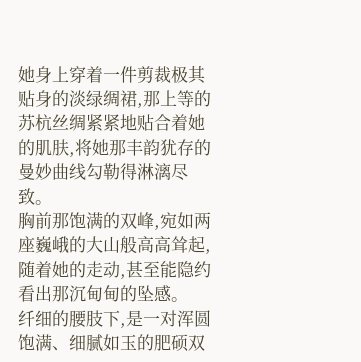她身上穿着一件剪裁极其贴身的淡绿绸裙,那上等的苏杭丝绸紧紧地贴合着她的肌肤,将她那丰韵犹存的曼妙曲线勾勒得淋漓尽致。
胸前那饱满的双峰,宛如两座巍峨的大山般高高耸起,随着她的走动,甚至能隐约看出那沉甸甸的坠感。
纤细的腰肢下,是一对浑圆饱满、细腻如玉的肥硕双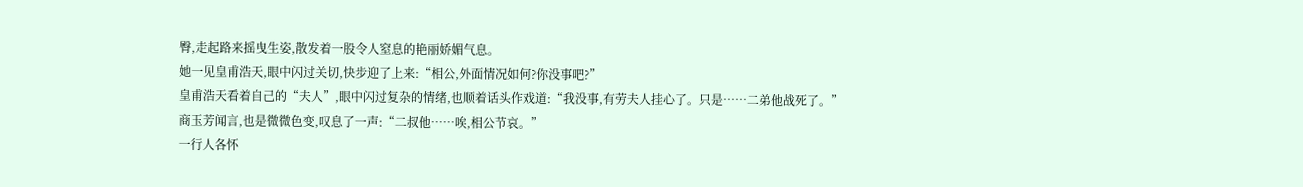臀,走起路来摇曳生姿,散发着一股令人窒息的艳丽娇媚气息。
她一见皇甫浩天,眼中闪过关切,快步迎了上来:“相公,外面情况如何?你没事吧?”
皇甫浩天看着自己的“夫人”,眼中闪过复杂的情绪,也顺着话头作戏道:“我没事,有劳夫人挂心了。只是……二弟他战死了。”
商玉芳闻言,也是微微色变,叹息了一声:“二叔他……唉,相公节哀。”
一行人各怀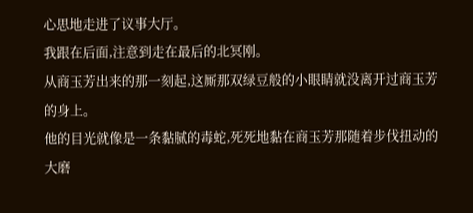心思地走进了议事大厅。
我跟在后面,注意到走在最后的北冥刚。
从商玉芳出来的那一刻起,这厮那双绿豆般的小眼睛就没离开过商玉芳的身上。
他的目光就像是一条黏腻的毒蛇,死死地黏在商玉芳那随着步伐扭动的大磨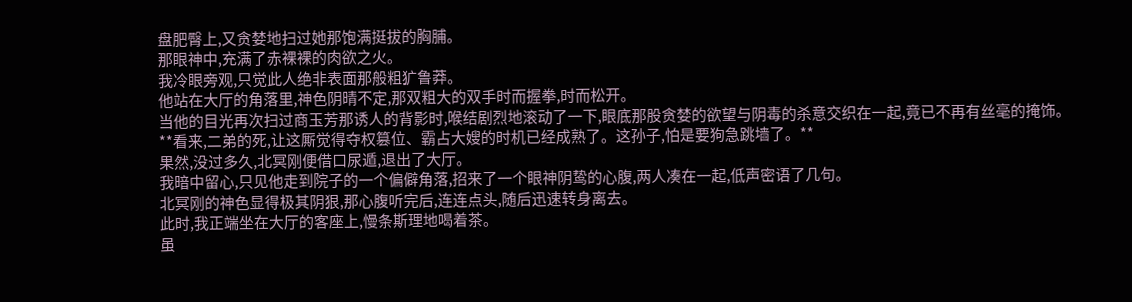盘肥臀上,又贪婪地扫过她那饱满挺拔的胸脯。
那眼神中,充满了赤裸裸的肉欲之火。
我冷眼旁观,只觉此人绝非表面那般粗犷鲁莽。
他站在大厅的角落里,神色阴晴不定,那双粗大的双手时而握拳,时而松开。
当他的目光再次扫过商玉芳那诱人的背影时,喉结剧烈地滚动了一下,眼底那股贪婪的欲望与阴毒的杀意交织在一起,竟已不再有丝毫的掩饰。
**看来,二弟的死,让这厮觉得夺权篡位、霸占大嫂的时机已经成熟了。这孙子,怕是要狗急跳墙了。**
果然,没过多久,北冥刚便借口尿遁,退出了大厅。
我暗中留心,只见他走到院子的一个偏僻角落,招来了一个眼神阴鸷的心腹,两人凑在一起,低声密语了几句。
北冥刚的神色显得极其阴狠,那心腹听完后,连连点头,随后迅速转身离去。
此时,我正端坐在大厅的客座上,慢条斯理地喝着茶。
虽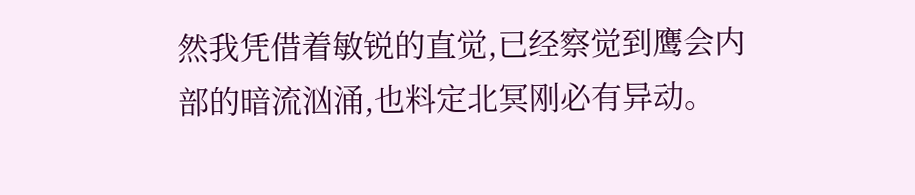然我凭借着敏锐的直觉,已经察觉到鹰会内部的暗流汹涌,也料定北冥刚必有异动。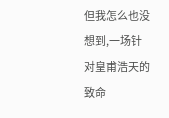但我怎么也没想到,一场针对皇甫浩天的致命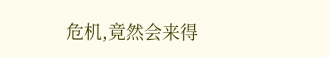危机,竟然会来得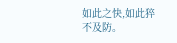如此之快,如此猝不及防。